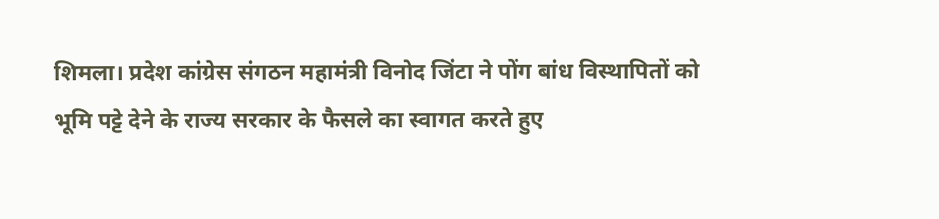शिमला। प्रदेश कांग्रेस संगठन महामंत्री विनोद जिंटा ने पोंग बांध विस्थापितों को भूमि पट्टे देने के राज्य सरकार के फैसले का स्वागत करते हुए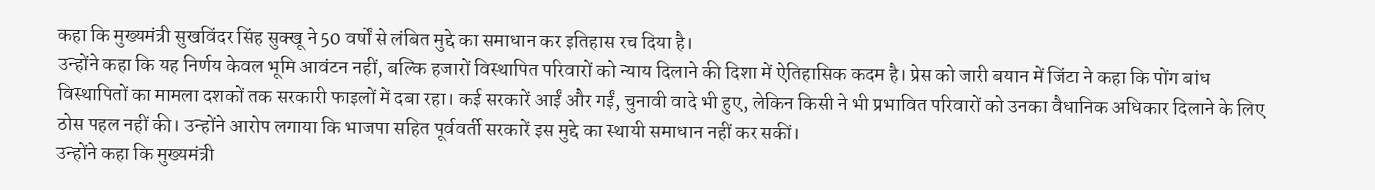कहा कि मुख्यमंत्री सुखविंदर सिंह सुक्खू ने 50 वर्षों से लंबित मुद्दे का समाधान कर इतिहास रच दिया है।
उन्होंने कहा कि यह निर्णय केवल भूमि आवंटन नहीं, बल्कि हजारों विस्थापित परिवारों को न्याय दिलाने की दिशा में ऐतिहासिक कदम है। प्रेस को जारी बयान में जिंटा ने कहा कि पोंग बांध विस्थापितों का मामला दशकों तक सरकारी फाइलों में दबा रहा। कई सरकारें आईं और गईं, चुनावी वादे भी हुए, लेकिन किसी ने भी प्रभावित परिवारों को उनका वैधानिक अधिकार दिलाने के लिए ठोस पहल नहीं की। उन्होंने आरोप लगाया कि भाजपा सहित पूर्ववर्ती सरकारें इस मुद्दे का स्थायी समाधान नहीं कर सकीं।
उन्होंने कहा कि मुख्यमंत्री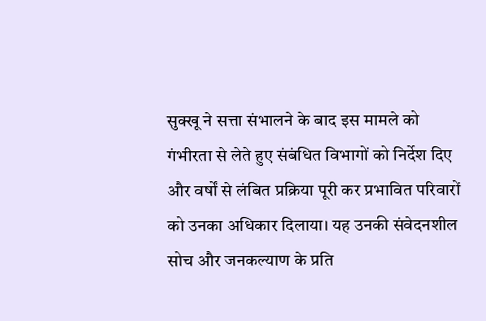सुक्खू ने सत्ता संभालने के बाद इस मामले को गंभीरता से लेते हुए संबंधित विभागों को निर्देश दिए और वर्षों से लंबित प्रक्रिया पूरी कर प्रभावित परिवारों को उनका अधिकार दिलाया। यह उनकी संवेदनशील सोच और जनकल्याण के प्रति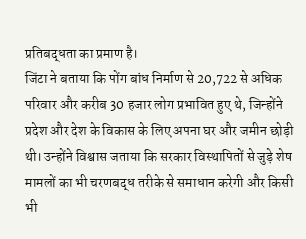प्रतिबद्धता का प्रमाण है।
जिंटा ने बताया कि पोंग बांध निर्माण से 20,722 से अधिक परिवार और करीब 30 हजार लोग प्रभावित हुए थे, जिन्होंने प्रदेश और देश के विकास के लिए अपना घर और जमीन छोड़ी थी। उन्होंने विश्वास जताया कि सरकार विस्थापितों से जुड़े शेष मामलों का भी चरणबद्ध तरीके से समाधान करेगी और किसी भी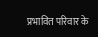प्रभावित परिवार के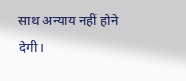साथ अन्याय नहीं होने देगी।